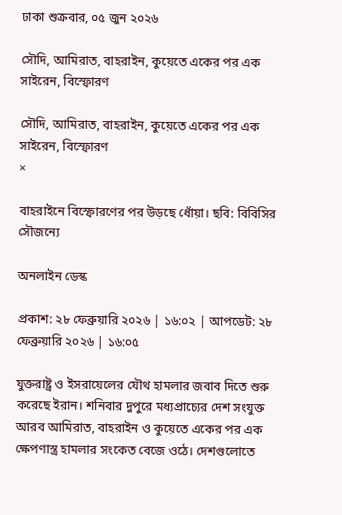ঢাকা শুক্রবার, ০৫ জুন ২০২৬

সৌদি, আমিরাত, বাহরাইন, কুয়েতে একের পর এক সাইরেন, বিস্ফোরণ

সৌদি, আমিরাত, বাহরাইন, কুয়েতে একের পর এক সাইরেন, বিস্ফোরণ
×

বাহরাইনে বিস্ফোরণের পর উড়ছে ধোঁয়া। ছবি: বিবিসির সৌজন্যে

অনলাইন ডেস্ক

প্রকাশ: ২৮ ফেব্রুয়ারি ২০২৬ | ১৬:০২ | আপডেট: ২৮ ফেব্রুয়ারি ২০২৬ | ১৬:০৫

যুক্তরাষ্ট্র ও ইসরায়েলের যৌথ হামলার জবাব দিতে শুরু করেছে ইরান। শনিবার দুপুরে মধ্যপ্রাচ্যের দেশ সংযুক্ত আরব আমিরাত, বাহরাইন ও কুয়েতে একের পর এক ক্ষেপণাস্ত্র হামলার সংকেত বেজে ওঠে। দেশগুলোতে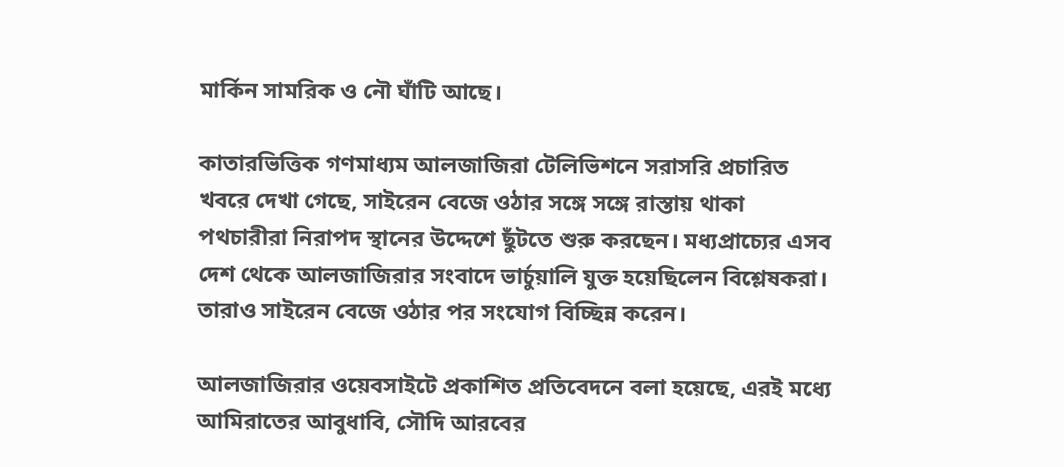মার্কিন সামরিক ও নৌ ঘাঁটি আছে।

কাতারভিত্তিক গণমাধ্যম আলজাজিরা টেলিভিশনে সরাসরি প্রচারিত খবরে দেখা গেছে, সাইরেন বেজে ওঠার সঙ্গে সঙ্গে রাস্তায় থাকা পথচারীরা নিরাপদ স্থানের উদ্দেশে ছুঁটতে শুরু করছেন। মধ্যপ্রাচ্যের এসব দেশ থেকে আলজাজিরার সংবাদে ভার্চুয়ালি যুক্ত হয়েছিলেন বিশ্লেষকরা। তারাও সাইরেন বেজে ওঠার পর সংযোগ বিচ্ছিন্ন করেন।

আলজাজিরার ওয়েবসাইটে প্রকাশিত প্রতিবেদনে বলা হয়েছে, এরই মধ্যে আমিরাতের আবুধাবি, সৌদি আরবের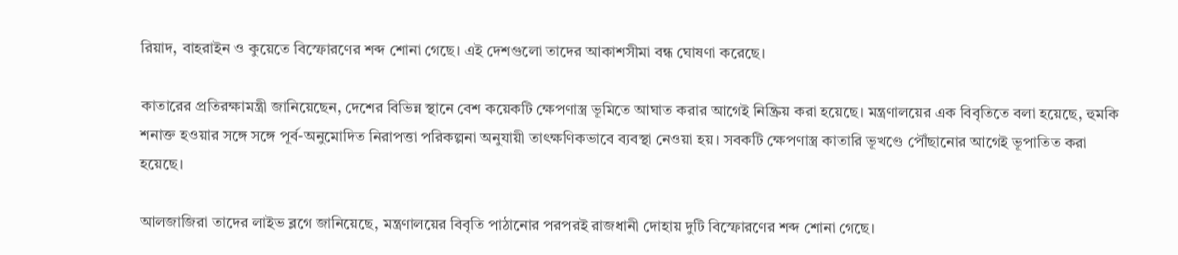রিয়াদ, বাহরাইন ও কুয়েতে বিস্ফোরণের শব্দ শোনা গেছে। এই দেশগুলো তাদের আকাশসীমা বন্ধ ঘোষণা করেছে।

কাতারের প্রতিরক্ষামন্ত্রী জানিয়েছেন, দেশের বিভিন্ন স্থানে বেশ কয়েকটি ক্ষেপণাস্ত্র ভূমিতে আঘাত করার আগেই নিষ্ক্রিয় করা হয়েছে। মন্ত্রণালয়ের এক বিবৃতিতে বলা হয়েছে, হুমকি শনাক্ত হওয়ার সঙ্গে সঙ্গে পূর্ব-অনুমোদিত নিরাপত্তা পরিকল্পনা অনুযায়ী তাৎক্ষণিকভাবে ব্যবস্থা নেওয়া হয়। সবকটি ক্ষেপণাস্ত্র কাতারি ভূখণ্ডে পৌঁছানোর আগেই ভূপাতিত করা হয়েছে।

আলজাজিরা তাদের লাইভ ব্লগে জানিয়েছে, মন্ত্রণালয়ের বিবৃতি পাঠানোর পরপরই রাজধানী দোহায় দুটি বিস্ফোরণের শব্দ শোনা গেছে।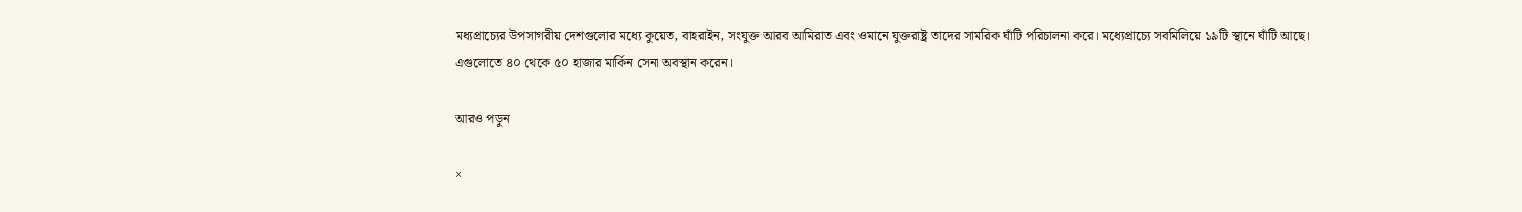মধ্যপ্রাচ্যের উপসাগরীয় দেশগুলোর মধ্যে কুয়েত, বাহরাইন, সংযুক্ত আরব আমিরাত এবং ওমানে যুক্তরাষ্ট্র তাদের সামরিক ঘাঁটি পরিচালনা করে। মধ্যেপ্রাচ্যে সবমিলিয়ে ১৯টি স্থানে ঘাঁটি আছে। এগুলোতে ৪০ থেকে ৫০ হাজার মার্কিন সেনা অবস্থান করেন।

আরও পড়ুন

×